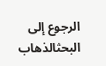الرجوع إلى البحثالذهاب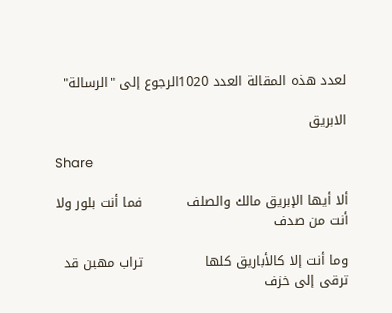لعدد هذه المقالة العدد 1020الرجوع إلى "الرسالة"

الابريق

Share

ألا أيها الإبريق مالك والصلف          فما أنت بلور ولا أنت من صدف

وما أنت إلا كالأباريق كلها              تراب مهبن قد ترقى إلى خزف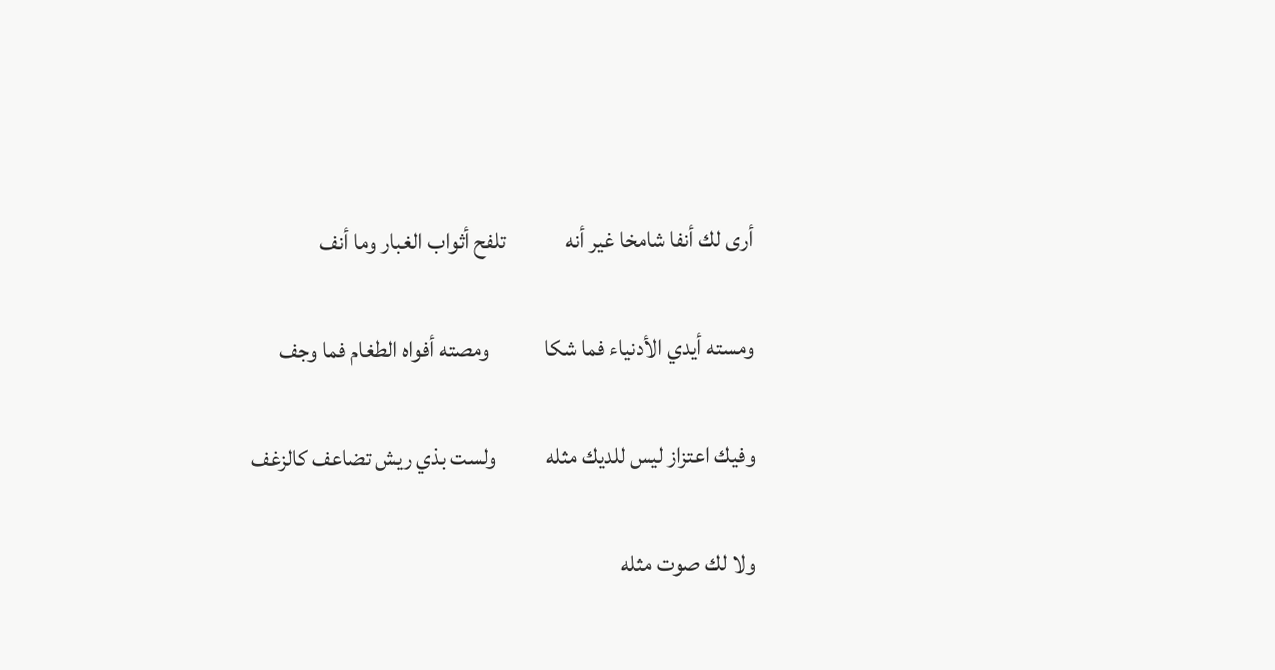أرى لك أنفا شامخا غير أنه             تلفح أثواب الغبار وما أنف

ومسته أيدي الأدنياء فما شكا            ومصته أفواه الطغام فما وجف

وفيك اعتزاز ليس للديك مثله           ولست بذي ريش تضاعف كالزغف

ولا لك صوت مثله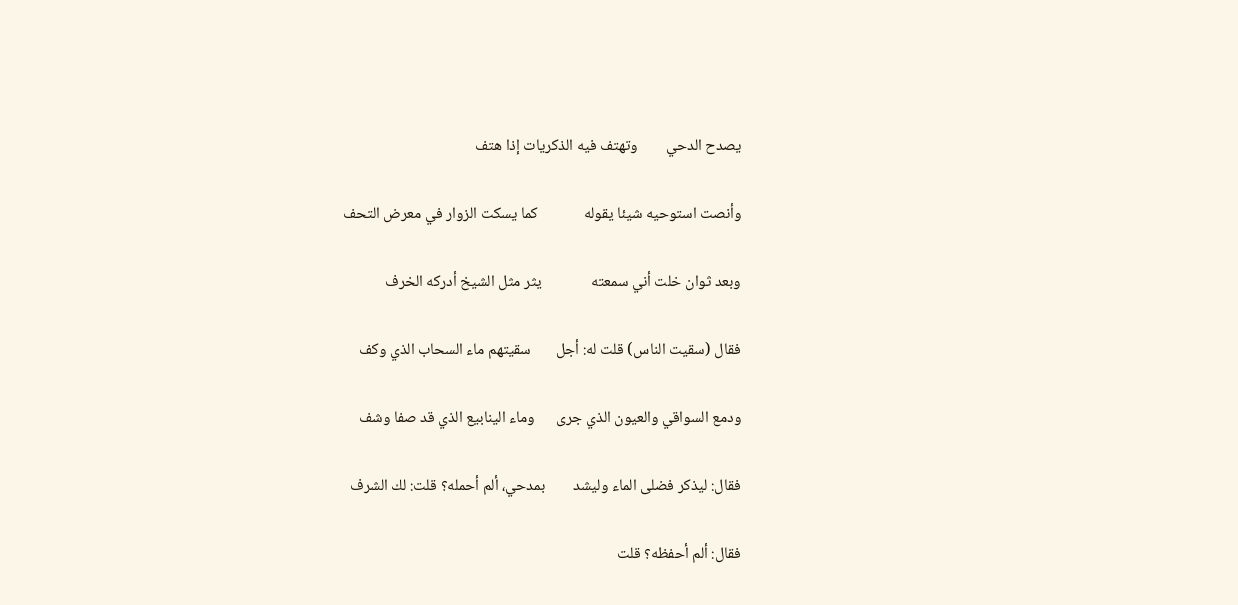يصدح الدحي        وتهتف فيه الذكريات إذا هتف

وأنصت استوحيه شيئا يقوله             كما يسكت الزوار في معرض التحف

وبعد ثوان خلت أني سمعته              يثر مثل الشيخ أدركه الخرف

فقال (سقيت الناس) قلت له: أجل       سقيتهم ماء السحاب الذي وكف

ودمع السواقي والعيون الذي جرى      وماء الينابيع الذي قد صفا وشف

فقال: ليذكر فضلى الماء وليشد        بمدحي، ألم أحمله؟ قلت: لك الشرف

فقال: ألم أحفظه؟ قلت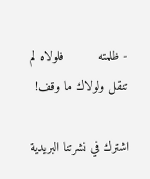- ظلمته         فلولاه لم تنقل ولولاك ما وقف!

اشترك في نشرتنا البريدية